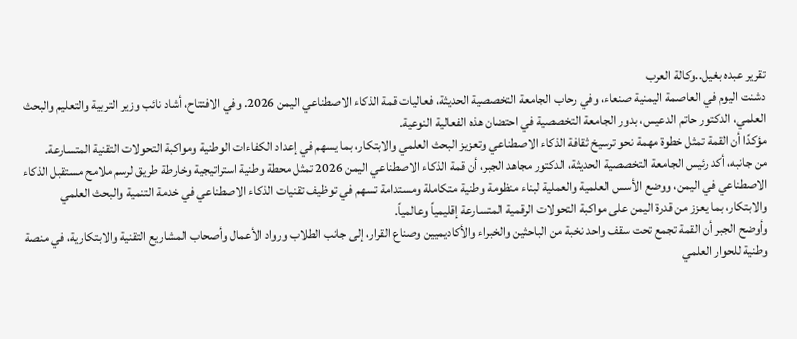تقرير عبده بغيل..وكالة العرب
دشنت اليوم في العاصمة اليمنية صنعاء، وفي رحاب الجامعة التخصصية الحديثة، فعاليات قمة الذكاء الاصطناعي اليمن 2026. وفي الافتتاح، أشاد نائب وزير التربية والتعليم والبحث العلمي، الدكتور حاتم الدعيس، بدور الجامعة التخصصية في احتضان هذه الفعالية النوعية.
مؤكدًا أن القمة تمثل خطوة مهمة نحو ترسيخ ثقافة الذكاء الاصطناعي وتعزيز البحث العلمي والابتكار، بما يسهم في إعداد الكفاءات الوطنية ومواكبة التحولات التقنية المتسارعة.
من جانبه، أكد رئيس الجامعة التخصصية الحديثة، الدكتور مجاهد الجبر، أن قمة الذكاء الاصطناعي اليمن 2026 تمثل محطة وطنية استراتيجية وخارطة طريق لرسم ملامح مستقبل الذكاء الاصطناعي في اليمن، ووضع الأسس العلمية والعملية لبناء منظومة وطنية متكاملة ومستدامة تسهم في توظيف تقنيات الذكاء الاصطناعي في خدمة التنمية والبحث العلمي والابتكار، بما يعزز من قدرة اليمن على مواكبة التحولات الرقمية المتسارعة إقليمياً وعالمياً.
وأوضح الجبر أن القمة تجمع تحت سقف واحد نخبة من الباحثين والخبراء والأكاديميين وصناع القرار، إلى جانب الطلاب ورواد الأعمال وأصحاب المشاريع التقنية والابتكارية، في منصة وطنية للحوار العلمي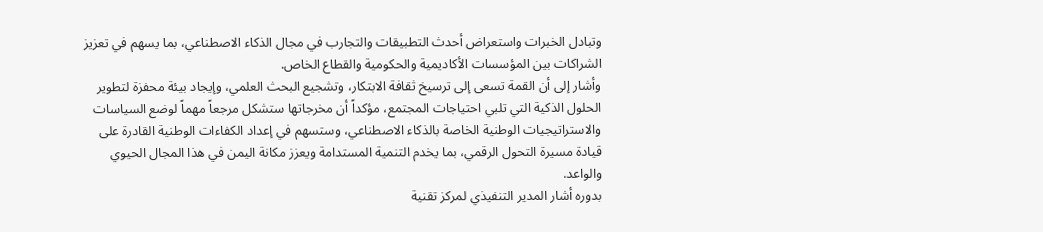وتبادل الخبرات واستعراض أحدث التطبيقات والتجارب في مجال الذكاء الاصطناعي، بما يسهم في تعزيز الشراكات بين المؤسسات الأكاديمية والحكومية والقطاع الخاص.
وأشار إلى أن القمة تسعى إلى ترسيخ ثقافة الابتكار، وتشجيع البحث العلمي، وإيجاد بيئة محفزة لتطوير الحلول الذكية التي تلبي احتياجات المجتمع، مؤكداً أن مخرجاتها ستشكل مرجعاً مهماً لوضع السياسات والاستراتيجيات الوطنية الخاصة بالذكاء الاصطناعي، وستسهم في إعداد الكفاءات الوطنية القادرة على قيادة مسيرة التحول الرقمي، بما يخدم التنمية المستدامة ويعزز مكانة اليمن في هذا المجال الحيوي والواعد.
بدوره أشار المدير التنفيذي لمركز تقنية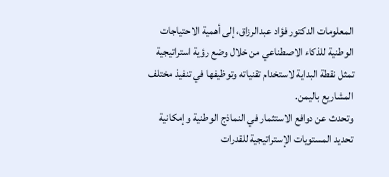المعلومات الدكتور فؤاد عبدالرزاق، إلى أهمية الاحتياجات الوطنية للذكاء الاصطناعي من خلال وضع رؤية استراتيجية تمثل نقطة البداية لاستخدام تقنياته وتوظيفها في تنفيذ مختلف المشاريع باليمن.
وتحدث عن دوافع الاستثمار في النماذج الوطنية وإمكانية تحديد المستويات الإستراتيجية للقدرات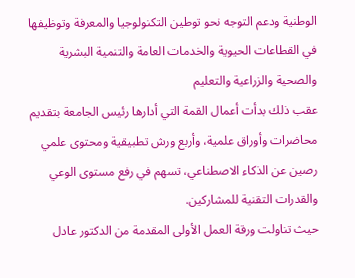الوطنية ودعم التوجه نحو توطين التكنولوجيا والمعرفة وتوظيفها في القطاعات الحيوية والخدمات العامة والتنمية البشرية والصحية والزراعية والتعليم
عقب ذلك بدأت أعمال القمة التي أدارها رئيس الجامعة بتقديم محاضرات وأوراق علمية، وأربع ورش تطبيقية ومحتوى علمي رصين عن الذكاء الاصطناعي، تسهم في رفع مستوى الوعي والقدرات التقنية للمشاركين.
حيث تناولت ورقة العمل الأولى المقدمة من الدكتور عادل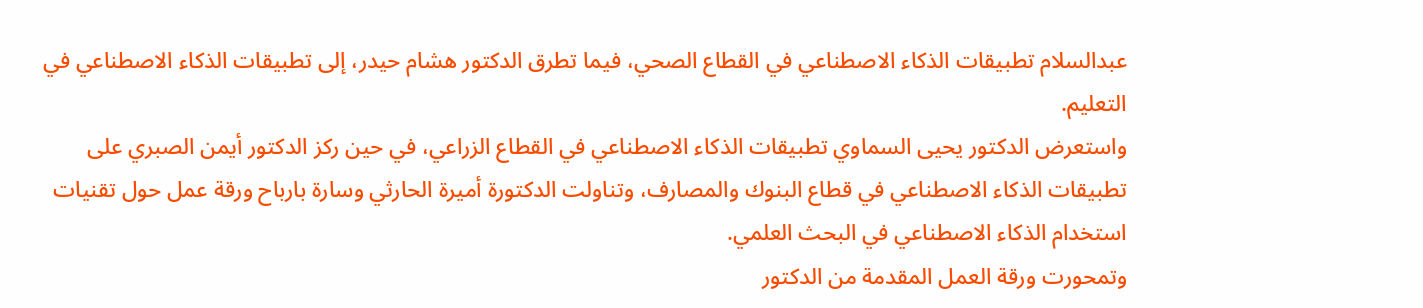عبدالسلام تطبيقات الذكاء الاصطناعي في القطاع الصحي، فيما تطرق الدكتور هشام حيدر، إلى تطبيقات الذكاء الاصطناعي في التعليم.
واستعرض الدكتور يحيى السماوي تطبيقات الذكاء الاصطناعي في القطاع الزراعي، في حين ركز الدكتور أيمن الصبري على تطبيقات الذكاء الاصطناعي في قطاع البنوك والمصارف، وتناولت الدكتورة أميرة الحارثي وسارة بارباح ورقة عمل حول تقنيات استخدام الذكاء الاصطناعي في البحث العلمي.
وتمحورت ورقة العمل المقدمة من الدكتور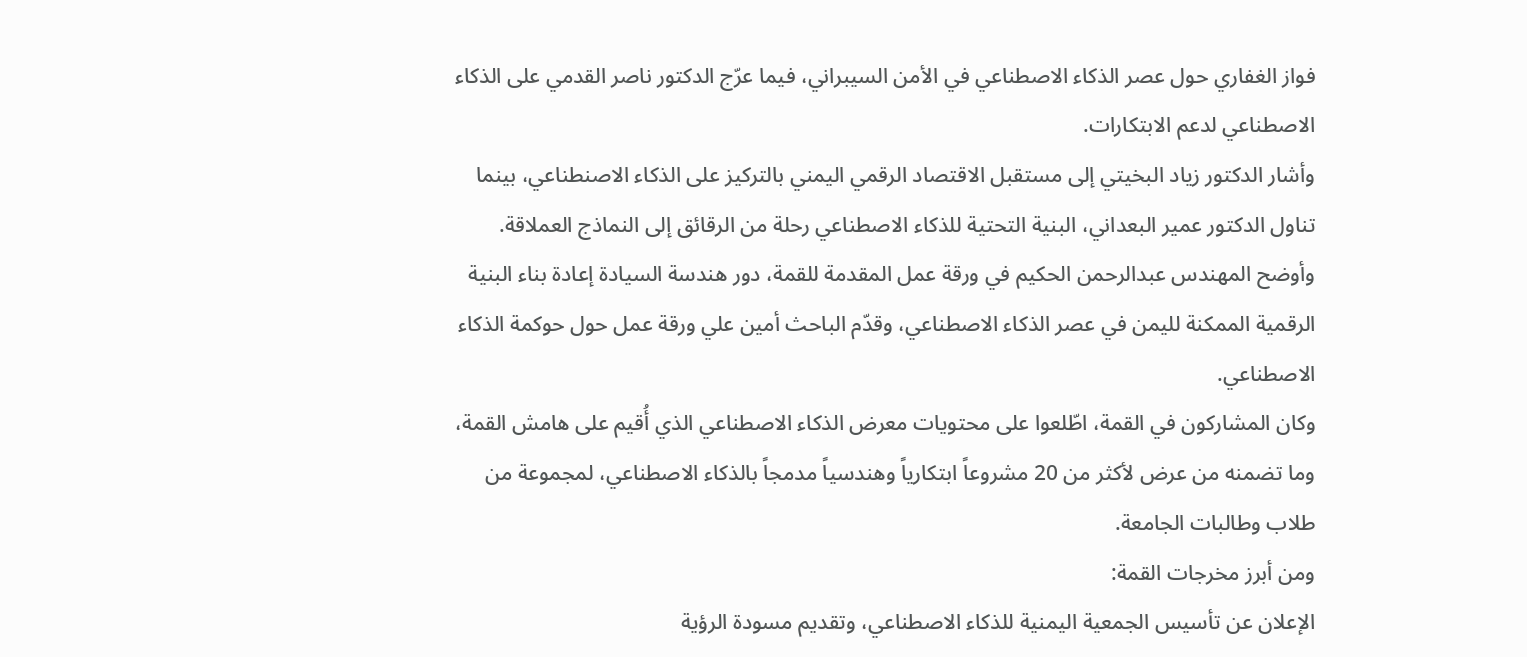فواز الغفاري حول عصر الذكاء الاصطناعي في الأمن السيبراني، فيما عرّج الدكتور ناصر القدمي على الذكاء الاصطناعي لدعم الابتكارات.
وأشار الدكتور زياد البخيتي إلى مستقبل الاقتصاد الرقمي اليمني بالتركيز على الذكاء الاصنطناعي، بينما تناول الدكتور عمير البعداني، البنية التحتية للذكاء الاصطناعي رحلة من الرقائق إلى النماذج العملاقة.
وأوضح المهندس عبدالرحمن الحكيم في ورقة عمل المقدمة للقمة، دور هندسة السيادة إعادة بناء البنية الرقمية الممكنة لليمن في عصر الذكاء الاصطناعي، وقدّم الباحث أمين علي ورقة عمل حول حوكمة الذكاء الاصطناعي.
وكان المشاركون في القمة، اطّلعوا على محتويات معرض الذكاء الاصطناعي الذي أُقيم على هامش القمة، وما تضمنه من عرض لأكثر من 20 مشروعاً ابتكارياً وهندسياً مدمجاً بالذكاء الاصطناعي، لمجموعة من طلاب وطالبات الجامعة.
ومن أبرز مخرجات القمة:
الإعلان عن تأسيس الجمعية اليمنية للذكاء الاصطناعي، وتقديم مسودة الرؤية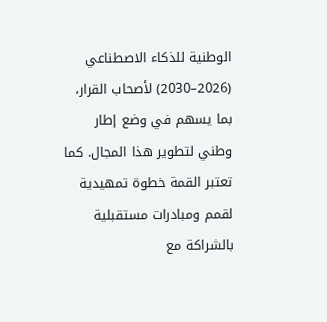الوطنية للذكاء الاصطناعي (2026–2030) لأصحاب القرار، بما يسهم في وضع إطار وطني لتطوير هذا المجال. كما تعتبر القمة خطوة تمهيدية لقمم ومبادرات مستقبلية بالشراكة مع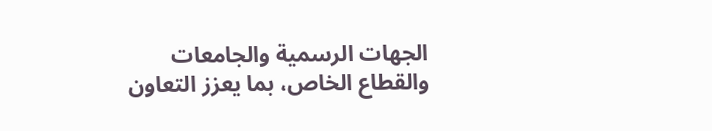الجهات الرسمية والجامعات والقطاع الخاص، بما يعزز التعاون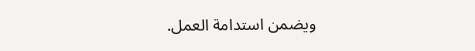ويضمن استدامة العمل.